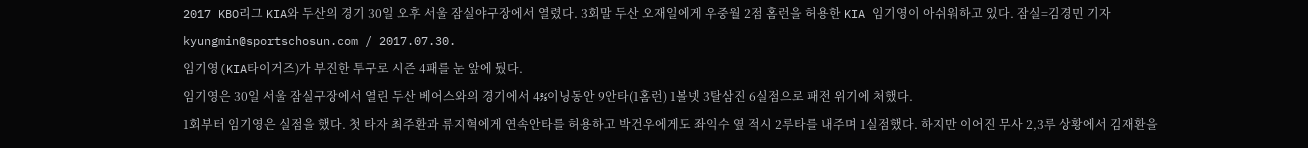2017 KBO리그 KIA와 두산의 경기 30일 오후 서울 잠실야구장에서 열렸다. 3회말 두산 오재일에게 우중월 2점 홈런을 허용한 KIA 임기영이 아쉬워하고 있다. 잠실=김경민 기자 kyungmin@sportschosun.com / 2017.07.30.
임기영(KIA타이거즈)가 부진한 투구로 시즌 4패를 눈 앞에 뒀다.
임기영은 30일 서울 잠실구장에서 열린 두산 베어스와의 경기에서 4⅔이닝동안 9안타(1홈런) 1볼넷 3탈삼진 6실점으로 패전 위기에 처했다.
1회부터 임기영은 실점을 했다. 첫 타자 최주환과 류지혁에게 연속안타를 허용하고 박건우에게도 좌익수 옆 적시 2루타를 내주며 1실점했다. 하지만 이어진 무사 2,3루 상황에서 김재환을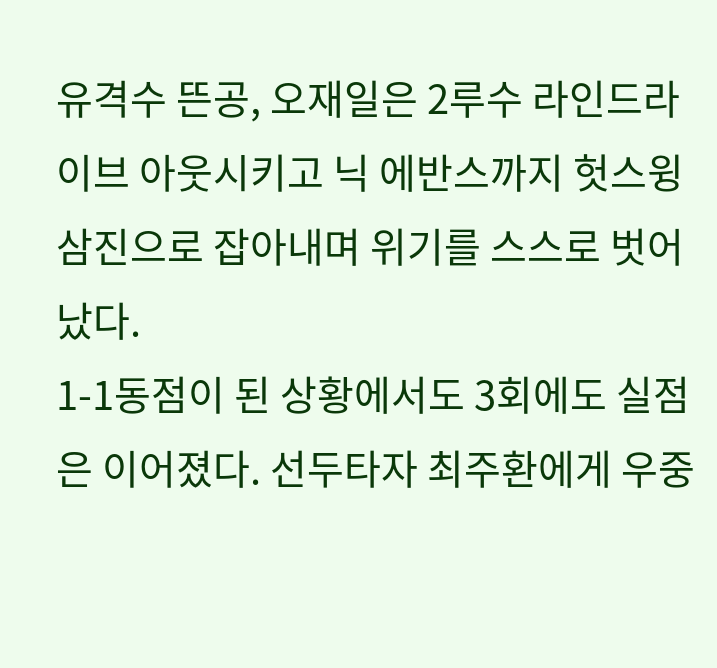유격수 뜬공, 오재일은 2루수 라인드라이브 아웃시키고 닉 에반스까지 헛스윙 삼진으로 잡아내며 위기를 스스로 벗어났다.
1-1동점이 된 상황에서도 3회에도 실점은 이어졌다. 선두타자 최주환에게 우중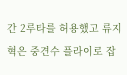간 2루타를 허용했고 류지혁은 중견수 플라이로 잡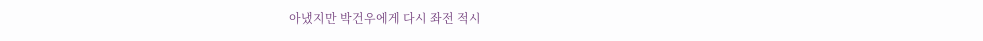아냈지만 박건우에게 다시 좌전 적시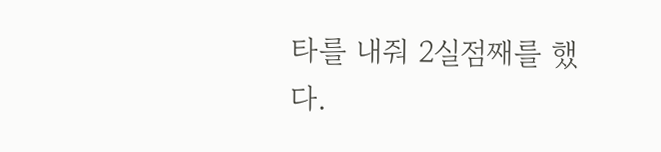타를 내줘 2실점째를 했다.